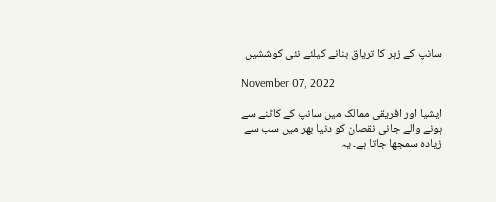سانپ کے زہر کا تریاق بنانے کیلئے نئی کوششیں

November 07, 2022

ایشیا اور افریقی ممالک میں سانپ کے کاٹنے سے ہونے والے جانی نقصان کو دنیا بھر میں سب سے زیادہ سمجھا جاتا ہے۔ یہ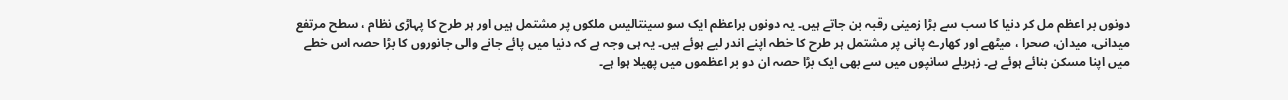دونوں بر اعظم مل کر دنیا کا سب سے بڑا زمینی رقبہ بن جاتے ہیں۔ یہ دونوں براعظم ایک سو سینتالیس ملکوں پر مشتمل ہیں اور ہر طرح کا پہاڑی نظام ، سطح مرتفع میدانی، میدان، صحرا ، میٹھے اور کھارے پانی پر مشتمل ہر طرح کا خطہ اپنے اندر لیے ہوئے ہیں۔ یہ ہی وجہ ہے کہ دنیا میں پائے جانے والی جانوروں کا بڑا حصہ اس خطے میں اپنا مسکن بنائے ہوئے ہے۔ زہریلے سانپوں میں سے بھی ایک بڑا حصہ ان دو بر اعظموں میں پھیلا ہوا ہے۔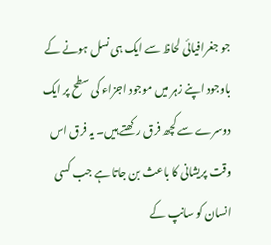جو جغرافیائی لحاظ سے ایک ہی نسل ہونے کے باوجود اپنے زہر میں موجود اجزاء کی سطح پر ایک دوسرے سے کچھ فرق رکھتے ہیں۔ یہ فرق اس وقت پریشانی کا باعث بن جاتا ہے جب کسی انسان کو سانپ کے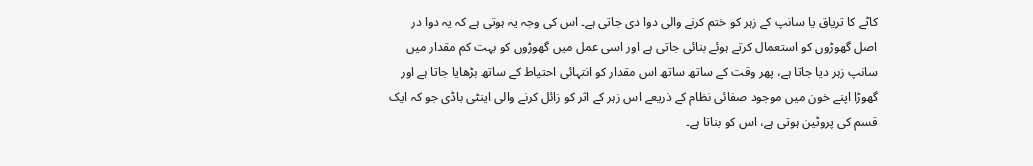کاٹے کا تریاق یا سانپ کے زہر کو ختم کرنے والی دوا دی جاتی ہے۔ اس کی وجہ یہ ہوتی ہے کہ یہ دوا در اصل گھوڑوں کو استعمال کرتے ہوئے بنائی جاتی ہے اور اسی عمل میں گھوڑوں کو بہت کم مقدار میں سانپ زہر دیا جاتا ہے، پھر وقت کے ساتھ ساتھ اس مقدار کو انتہائی احتیاط کے ساتھ بڑھایا جاتا ہے اور گھوڑا اپنے خون میں موجود صفائی نظام کے ذریعے اس زہر کے اثر کو زائل کرنے والی اینٹی باڈی جو کہ ایک قسم کی پروٹین ہوتی ہے، اس کو بناتا ہے۔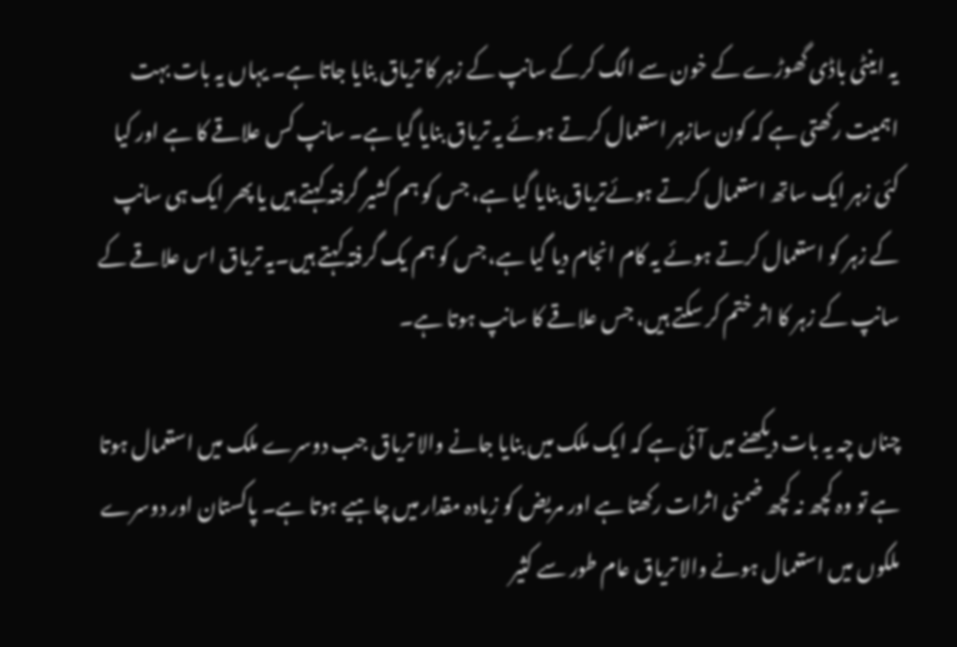یہ اینٹی باڈی گھوڑے کے خون سے الگ کرکے سانپ کے زہر کا تریاق بنایا جاتا ہے۔ یہاں یہ بات بہت اہمیت رکھتی ہے کہ کون سازہر استعمال کرتے ہوئے یہ تریاق بنایا گیا ہے۔ سانپ کس علاقے کا ہے اور کیا کئی زہر ایک ساتھ استعمال کرتے ہوئےتریاق بنایا گیا ہے، جس کو ہم کشیر گرفتہ کہتے ہیں یا پھر ایک ہی سانپ کے زہر کو استعمال کرتے ہوئے یہ کام انجام دیا گیا ہے، جس کو ہم یک گرفتہ کہتے ہیں۔یہ تریاق اس علاقے کے سانپ کے زہر کا اثر ختم کر سکتے ہیں، جس علاقے کا سانپ ہوتا ہے۔

چناں چہ یہ بات دیکھنے میں آئی ہے کہ ایک ملک میں بنایا جانے والا تریاق جب دوسرے ملک میں استعمال ہوتا ہے تو وہ کچھ نہ کچھ ضمنی اثرات رکھتا ہے اور مریض کو زیادہ مقدار میں چاہیے ہوتا ہے۔ پاکستان اور دوسرے ملکوں میں استعمال ہونے والا تریاق عام طور سے کثیر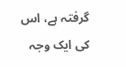گرفتہ ہے، اس کی ایک وجہ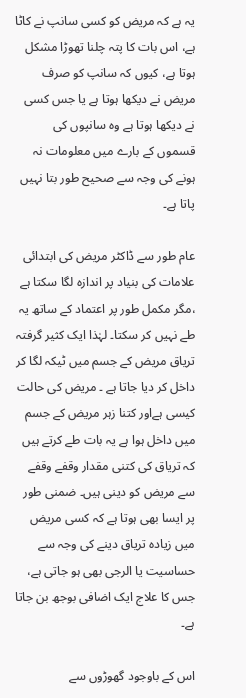یہ ہے کہ مریض کو کسی سانپ نے کاٹا ہے، اس بات کا پتہ چلنا تھوڑا مشکل ہوتا ہے، کیوں کہ سانپ کو صرف مریض نے دیکھا ہوتا ہے یا جس کسی نے دیکھا ہوتا ہے وہ سانپوں کی قسموں کے بارے میں معلومات نہ ہونے کی وجہ سے صحیح طور بتا نہیں پاتا ہے۔

عام طور سے ڈاکٹر مریض کی ابتدائی علامات کی بنیاد پر اندازہ لگا سکتا ہے ،مگر مکمل طور پر اعتماد کے ساتھ یہ طے نہیں کر سکتا۔ لہٰذا ایک کثیر گرفتہ تریاق مریض کے جسم میں ٹیکہ لگا کر داخل کر دیا جاتا ہے ۔ مریض کی حالت کیسی ہےاور کتنا زہر مریض کے جسم میں داخل ہوا ہے یہ بات طے کرتے ہیں کہ تریاق کی کتنی مقدار وقفے وقفے سے مریض کو دینی ہیں۔ ضمنی طور پر ایسا بھی ہوتا ہے کہ کسی مریض میں زیادہ تریاق دینے کی وجہ سے حساسیت یا الرجی بھی ہو جاتی ہے، جس کا علاج ایک اضافی بوجھ بن جاتا ہے۔

اس کے باوجود گھوڑوں سے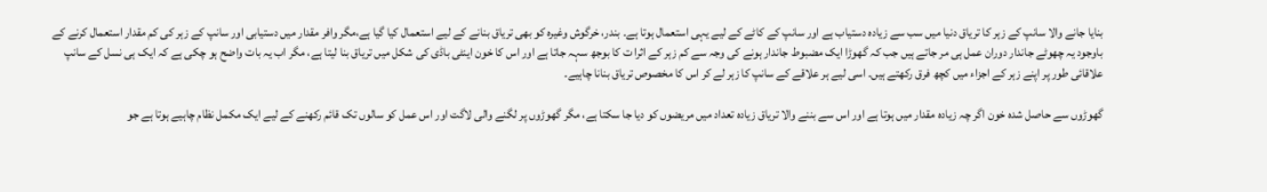بنایا جانے والا سانپ کے زہر کا تریاق دنیا میں سب سے زیادہ دستیاب ہے اور سانپ کے کاٹے کے لیے یہی استعمال ہوتا ہے۔ بندر، خرگوش وغیرہ کو بھی تریاق بنانے کے لیے استعمال کیا گیا ہے،مگر وافر مقدار میں دستیابی اور سانپ کے زہر کی کم مقدار استعمال کرنے کے باوجود یہ چھوٹے جاندار دوران عمل ہی مر جاتے ہیں جب کہ گھوڑا ایک مضبوط جاندار ہونے کی وجہ سے کم زہر کے اثرا ت کا بوجھ سہہ جاتا ہے اور اس کا خون اینٹی باڈی کی شکل میں تریاق بنا لیتا ہے، مگر اب یہ بات واضح ہو چکی ہے کہ ایک ہی نسل کے سانپ علاقائی طور پر اپنے زہر کے اجزاء میں کچھ فرق رکھتے ہیں۔ اسی لیے ہر علاقے کے سانپ کا زہر لے کر اس کا مخصوص تریاق بنانا چاہیے۔

گھوڑوں سے حاصل شدہ خون اگر چہ زیادہ مقدار میں ہوتا ہے اور اس سے بننے والا تریاق زیادہ تعداد میں مریضوں کو دیا جا سکتا ہے، مگر گھوڑوں پر لگنے والی لاگت اور اس عمل کو سالوں تک قائم رکھنے کے لیے ایک مکمل نظام چاہیے ہوتا ہے جو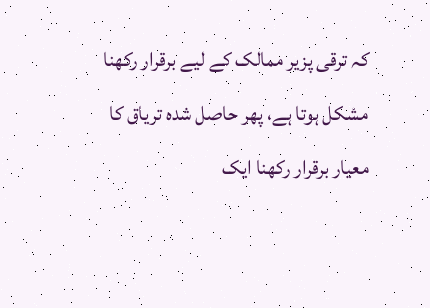کہ ترقی پزیر ممالک کے لیے برقرار رکھنا مشکل ہوتا ہے، پھر حاصل شدہ تریاق کا معیار برقرار رکھنا ایک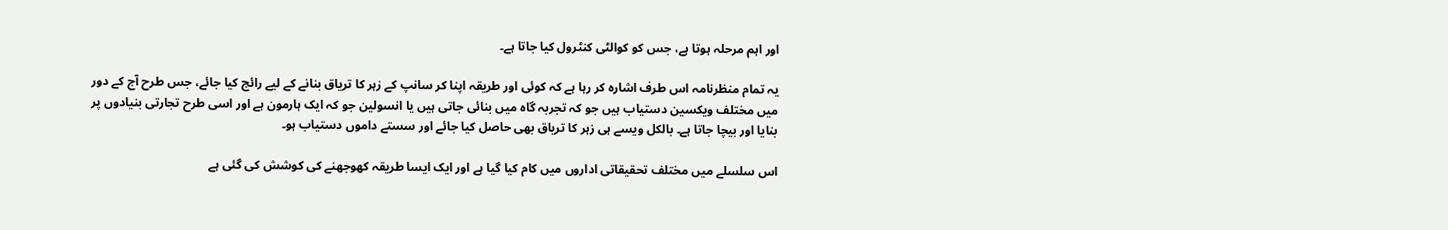اور اہم مرحلہ ہوتا ہے، جس کو کوالٹی کنٹرول کیا جاتا ہے۔

یہ تمام منظرنامہ اس طرف اشارہ کر رہا ہے کہ کوئی اور طریقہ اپنا کر سانپ کے زہر کا تریاق بنانے کے لیے رائج کیا جائے، جس طرح آج کے دور میں مختلف ویکسین دستیاب ہیں جو کہ تجربہ گاہ میں بنائی جاتی ہیں یا انسولین جو کہ ایک ہارمون ہے اور اسی طرح تجارتی بنیادوں پر بنایا اور بیچا جاتا ہے۔ بالکل ویسے ہی زہر کا تریاق بھی حاصل کیا جائے اور سستے داموں دستیاب ہو۔

اس سلسلے میں مختلف تحقیقاتی اداروں میں کام کیا گیا ہے اور ایک ایسا طریقہ کھوجھنے کی کوشش کی گئی ہے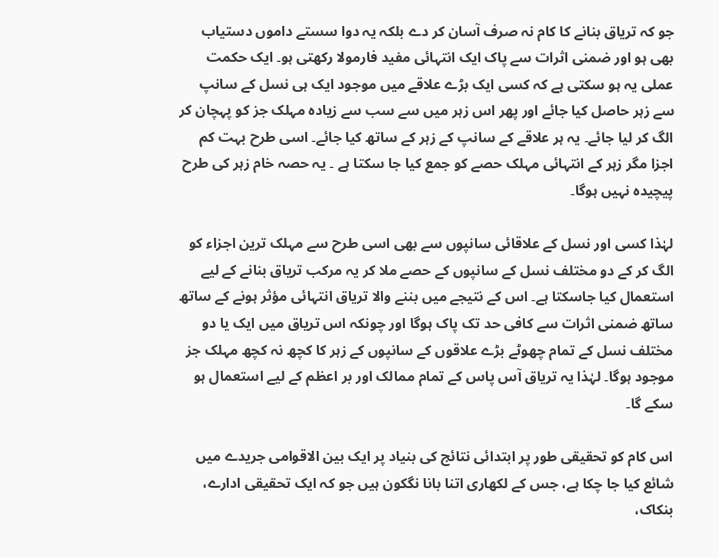جو کہ تریاق بنانے کا کام نہ صرف آسان کر دے بلکہ یہ دوا سستے داموں دستیاب بھی ہو اور ضمنی اثرات سے پاک ایک انتہائی مفید فارمولا رکھتی ہو۔ ایک حکمت عملی یہ ہو سکتی ہے کہ کسی ایک بڑے علاقے میں موجود ایک ہی نسل کے سانپ سے زہر حاصل کیا جائے اور پھر اس زہر میں سے سب سے زیادہ مہلک جز کو پہچان کر الگ کر لیا جائے۔ یہ ہر علاقے کے سانپ کے زہر کے ساتھ کیا جائے۔ اسی طرح بہت کم اجزا مگر زہر کے انتہائی مہلک حصے کو جمع کیا جا سکتا ہے ۔ یہ حصہ خام زہر کی طرح پیچیدہ نہیں ہوگا۔

لہٰذا کسی اور نسل کے علاقائی سانپوں سے بھی اسی طرح سے مہلک ترین اجزاء کو الگ کر کے دو مختلف نسل کے سانپوں کے حصے ملا کر یہ مرکب تریاق بنانے کے لیے استعمال کیا جاسکتا ہے۔ اس کے نتیجے میں بننے والا تریاق انتہائی مؤثر ہونے کے ساتھ ساتھ ضمنی اثرات سے کافی حد تک پاک ہوگا اور چونکہ اس تریاق میں ایک یا دو مختلف نسل کے تمام چھوٹے بڑے علاقوں کے سانپوں کے زہر کا کچھ نہ کچھ مہلک جز موجود ہوگا۔ لہٰذا یہ تریاق آس پاس کے تمام ممالک اور بر اعظم کے لیے استعمال ہو سکے گا۔

اس کام کو تحقیقی طور پر ابتدائی نتائج کی بنیاد پر ایک بین الاقوامی جریدے میں شائع کیا جا چکا ہے، جس کے لکھاری اتنا بانا نگکون ہیں جو کہ ایک تحقیقی ادارے، بنکاک،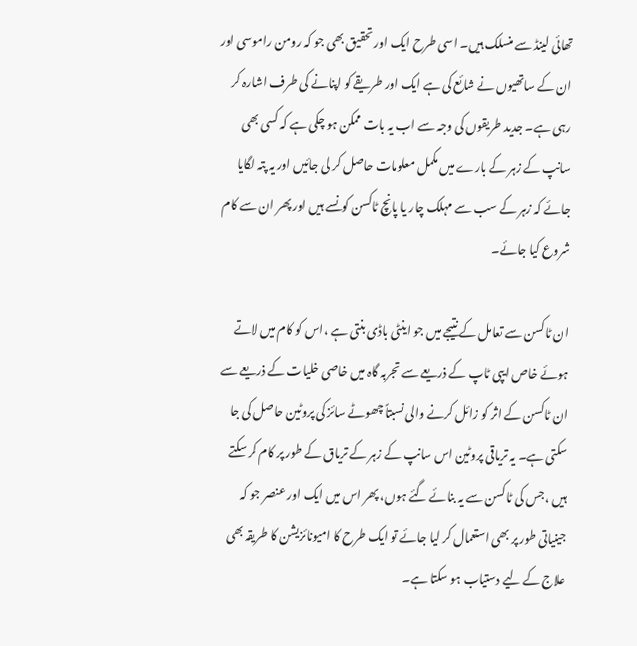تھائی لینڈ سے منسلک ہیں۔ اسی طرح ایک اور تحقیق بھی جو کہ رومن راموسی اور ان کے ساتھیوں نے شائع کی ہے ایک اور طریقے کو اپنانے کی طرف اشارہ کر رہی ہے۔ جدید طریقوں کی وجہ سے اب یہ بات ممکن ہو چکی ہے کہ کسی بھی سانپ کے زہر کے بارے میں مکمل معلومات حاصل کر لی جائیں اور یہ پتہ لگایا جائے کہ زہر کے سب سے مہلک چار یا پانچ ٹاکسن کونسے ہیں اور پھر ان سے کام شروع کیا جائے۔

ان ٹاکسن سے تعامل کے نتیجے میں جو اینٹی باڈی بنتی ہے ،اس کو کام میں لاتے ہوئے خاص ایپی ٹاپ کے ذریعے سے تجربہ گاہ میں خاصی خلیات کے ذریعے سے ان ٹاکسن کے اثر کو زائل کرنے والی نسبتاً چھوٹے سائز کی پروٹین حاصل کی جا سکتی ہے۔ یہ تریاقی پروٹین اس سانپ کے زہر کے تریاق کے طور پر کام کر سکتے ہیں ،جس کی ٹاکسن سے یہ بنائے گئے ہوں، پھر اس میں ایک اور عنصر جو کہ جینیاتی طور پر بھی استعمال کر لیا جائے تو ایک طرح کا امیونائزیشن کا طریقہ بھی علاج کے لیے دستیاب ہو سکتا ہے۔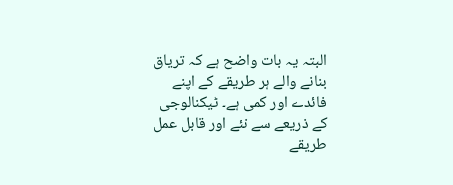البتہ یہ بات واضح ہے کہ تریاق بنانے والے ہر طریقے کے اپنے فائدے اور کمی ہے۔ ٹیکنالوجی کے ذریعے سے نئے اور قابل عمل طریقے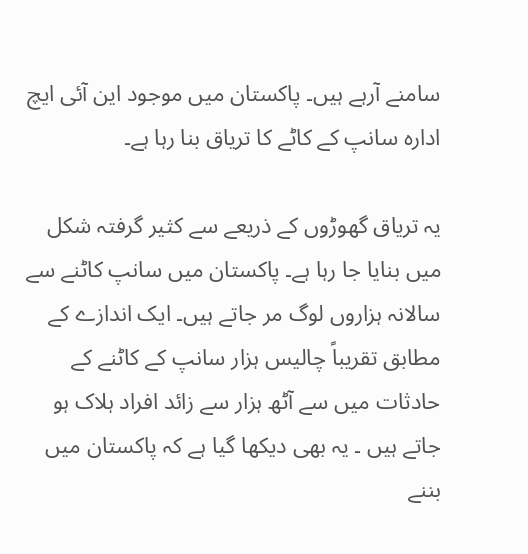سامنے آرہے ہیں۔ پاکستان میں موجود این آئی ایچ ادارہ سانپ کے کاٹے کا تریاق بنا رہا ہے۔

یہ تریاق گھوڑوں کے ذریعے سے کثیر گرفتہ شکل میں بنایا جا رہا ہے۔ پاکستان میں سانپ کاٹنے سے سالانہ ہزاروں لوگ مر جاتے ہیں۔ ایک اندازے کے مطابق تقریباً چالیس ہزار سانپ کے کاٹنے کے حادثات میں سے آٹھ ہزار سے زائد افراد ہلاک ہو جاتے ہیں ۔ یہ بھی دیکھا گیا ہے کہ پاکستان میں بننے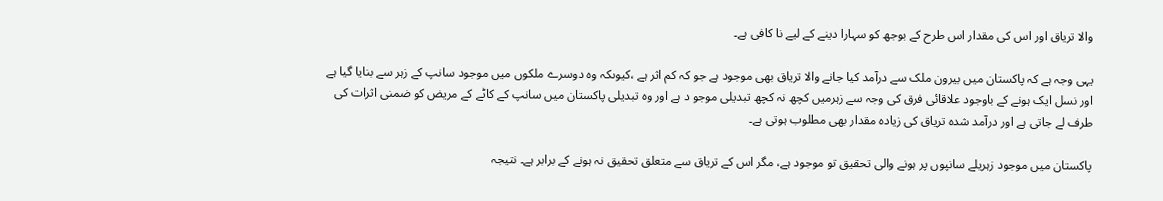والا تریاق اور اس کی مقدار اس طرح کے بوجھ کو سہارا دینے کے لیے نا کافی ہے۔

یہی وجہ ہے کہ پاکستان میں بیرون ملک سے درآمد کیا جانے والا تریاق بھی موجود ہے جو کہ کم اثر ہے ،کیوںکہ وہ دوسرے ملکوں میں موجود سانپ کے زہر سے بنایا گیا ہے اور نسل ایک ہونے کے باوجود علاقائی فرق کی وجہ سے زہرمیں کچھ نہ کچھ تبدیلی موجو د ہے اور وہ تبدیلی پاکستان میں سانپ کے کاٹے کے مریض کو ضمنی اثرات کی طرف لے جاتی ہے اور درآمد شدہ تریاق کی زیادہ مقدار بھی مطلوب ہوتی ہے۔

پاکستان میں موجود زہریلے سانپوں پر ہونے والی تحقیق تو موجود ہے، مگر اس کے تریاق سے متعلق تحقیق نہ ہونے کے برابر ہے۔ نتیجہ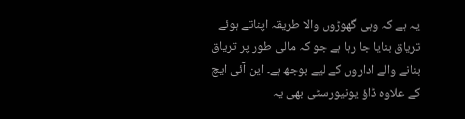یہ ہے کہ وہی گھوڑوں والا طریقہ اپناتے ہوئے تریاق بنایا جا رہا ہے جو کہ مالی طور پر تریاق بنانے والے اداروں کے لیے بوجھ ہے۔ این آئی ایچ کے علاوہ ڈاؤ یونیورسٹی بھی یہ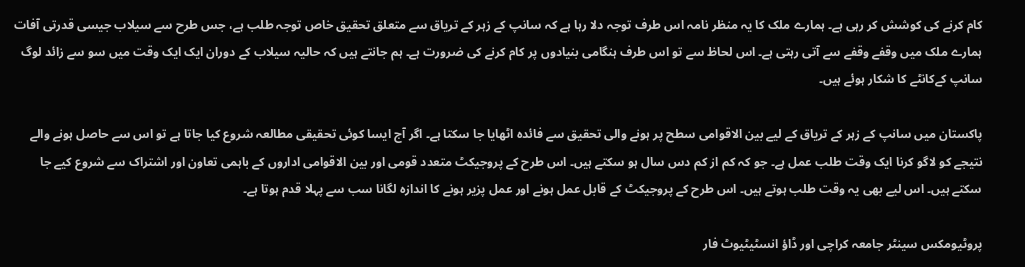کام کرنے کی کوشش کر رہی ہے۔ ہمارے ملک کا یہ منظر نامہ اس طرف توجہ دلا رہا ہے کہ سانپ کے زہر کے تریاق سے متعلق تحقیق خاص توجہ طلب ہے، جس طرح سے سیلاب جیسی قدرتی آفات ہمارے ملک میں وقفے وقفے سے آتی رہتی ہے۔ اس لحاظ سے تو اس طرف ہنگامی بنیادوں پر کام کرنے کی ضرورت ہے۔ ہم جانتے ہیں کہ حالیہ سیلاب کے دوران ایک ایک وقت میں سو سے زائد لوگ سانپ کےکانٹے کا شکار ہوئے ہیں۔

پاکستان میں سانپ کے زہر کے تریاق کے لیے بین الاقوامی سطح پر ہونے والی تحقیق سے فائدہ اٹھایا جا سکتا ہے۔ اگر آج ایسا کوئی تحقیقی مطالعہ شروع کیا جاتا ہے تو اس سے حاصل ہونے والے نتیجے کو لاگو کرنا ایک وقت طلب عمل ہے۔ جو کہ کم از کم دس سال ہو سکتے ہیں۔ اس طرح کے پروجیکٹ متعدد قومی اور بین الاقوامی اداروں کے باہمی تعاون اور اشتراک سے شروع کیے جا سکتے ہیں۔ اس لیے بھی یہ وقت طلب ہوتے ہیں۔ اس طرح کے پروجیکٹ کے قابل عمل ہونے اور عمل پزیر ہونے کا اندازہ لگانا سب سے پہلا قدم ہوتا ہے۔

پروٹیومکس سینٹر جامعہ کراچی اور ڈاؤ انسٹیٹیوٹ فار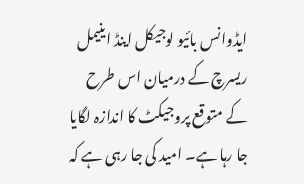ایڈوانس بائیو لوجیکل اینڈ اینیمل ریسرچ کے درمیان اس طرح کے متوقع پروجیکٹ کا اندازہ لگایا جا رہا ہے۔ امید کی جا رہی ہے کہ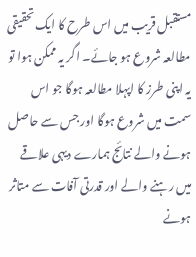مستقبل قریب میں اس طرح کا ایک تحقیقی مطالعہ شروع ہو جائے۔ اگر یہ ممکن ہوا تو یہ اپنی طرز کا اپہلا مطالعہ ہوگا جو اس سمت میں شروع ہوگا اور جس سے حاصل ہونے والے نتائج ہمارے دیہی علاقے میں رہنے والے اور قدرتی آفات سے متاثر ہونے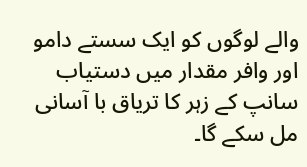والے لوگوں کو ایک سستے دامو اور وافر مقدار میں دستیاب سانپ کے زہر کا تریاق با آسانی مل سکے گا۔